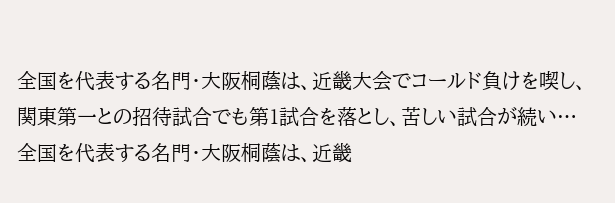全国を代表する名門・大阪桐蔭は、近畿大会でコールド負けを喫し、関東第一との招待試合でも第1試合を落とし、苦しい試合が続い…
全国を代表する名門・大阪桐蔭は、近畿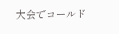大会でコールド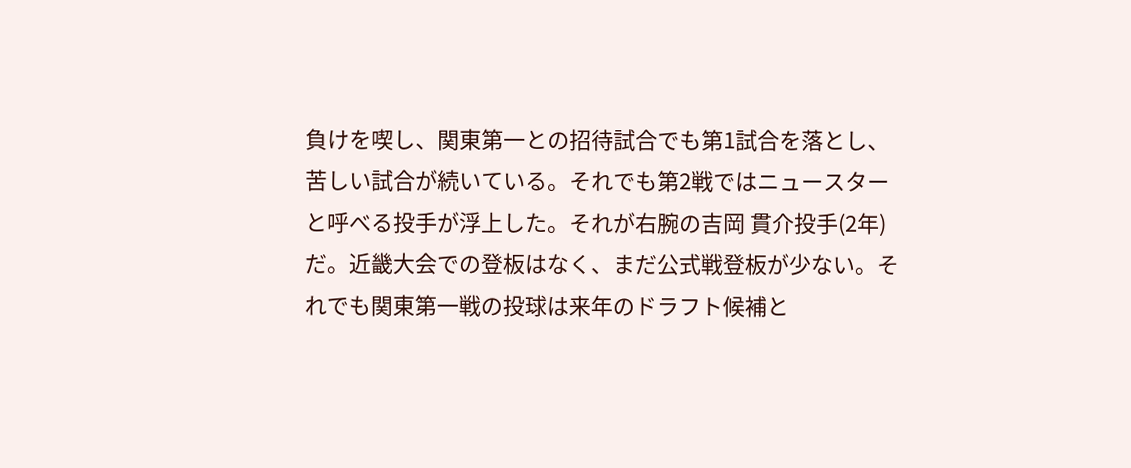負けを喫し、関東第一との招待試合でも第1試合を落とし、苦しい試合が続いている。それでも第2戦ではニュースターと呼べる投手が浮上した。それが右腕の吉岡 貫介投手(2年)だ。近畿大会での登板はなく、まだ公式戦登板が少ない。それでも関東第一戦の投球は来年のドラフト候補と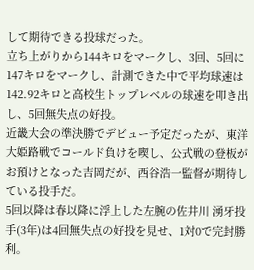して期待できる投球だった。
立ち上がりから144キロをマークし、3回、5回に147キロをマークし、計測できた中で平均球速は142.92キロと高校生トップレベルの球速を叩き出し、5回無失点の好投。
近畿大会の準決勝でデビュー予定だったが、東洋大姫路戦でコールド負けを喫し、公式戦の登板がお預けとなった吉岡だが、西谷浩一監督が期待している投手だ。
5回以降は春以降に浮上した左腕の佐井川 湧牙投手(3年)は4回無失点の好投を見せ、1対0で完封勝利。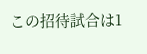この招待試合は1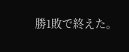勝1敗で終えた。